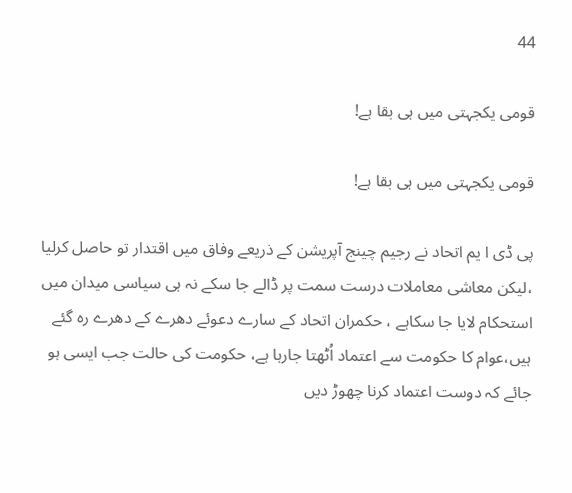44

قومی یکجہتی میں ہی بقا ہے!

قومی یکجہتی میں ہی بقا ہے!

پی ڈی ا یم اتحاد نے رجیم چینج آپریشن کے ذریعے وفاق میں اقتدار تو حاصل کرلیا ،لیکن معاشی معاملات درست سمت پر ڈالے جا سکے نہ ہی سیاسی میدان میں استحکام لایا جا سکاہے ، حکمران اتحاد کے سارے دعوئے دھرے کے دھرے رہ گئے ہیں،عوام کا حکومت سے اعتماد اُٹھتا جارہا ہے، حکومت کی حالت جب ایسی ہو جائے کہ دوست اعتماد کرنا چھوڑ دیں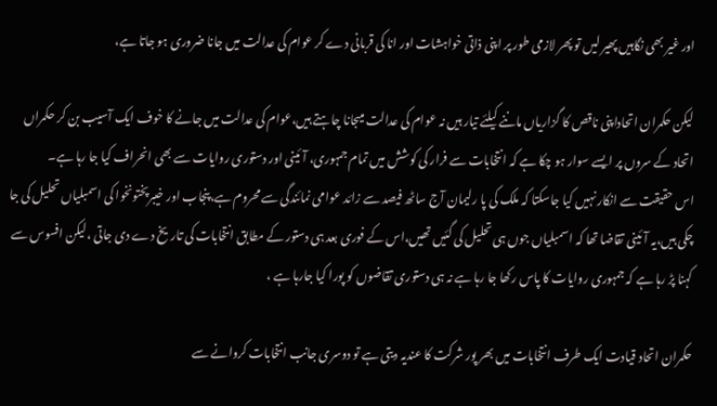اور غیر بھی نگاہیں پھیر لیں تو پھر لازمی طور پر اپنی ذاتی خواہشات اور انا کی قربانی دے کر عوام کی عدالت میں جانا ضروری ہو جاتا ہے،

لیکن حکمران اتحاداپنی ناقص کا گزاریاں ماننے کیلئے تیار ہیں نہ عوام کی عدالت میںجانا چاہتے ہیں،عوام کی عدالت میں جانے کا خوف ایک آسیب بن کر حکمراں اتحاد کے سروں پر ایسے سوار ہو چکا ہے کہ انتخابات سے فرار کی کوشش میں تمام جمہوری، آئینی اور دستوری روایات سے بھی انحراف کیا جا رہا ہے۔
اس حقیقت سے انکار نہیں کیا جاسکتا کہ ملک کی پا رلیمان آج ساٹھ فیصد سے زائد عوامی نمائندگی سے محروم ہے،پنجاب اور خیبرپختونخوا کی اسمبلیاں تحلیل کی جا چکی ہیں،یہ آئینی تقاضا تھا کہ اسمبلیاں جوں ہی تحلیل کی گئیں تھیں،اس کے فوری بعد ہی دستور کے مطابق انتخابات کی تاریخ دے دی جاتی ،لیکن افسوس سے کہنا پڑ رہا ہے کہ جمہوری روایات کا پاس رکھا جا رہا ہے نہ ہی دستوری تقاضوں کو پورا کیا جارہا ہے ،

حکمران اتحاد قیادت ایک طرف انتخابات میں بھر پور شرکت کا عندیہ دیتی ہے تو دوسری جانب انتخابات کروانے سے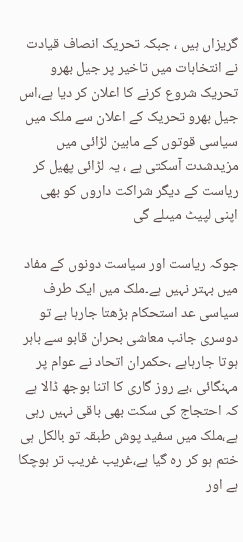گریزاں ہیں ، جبکہ تحریک انصاف قیادت نے انتخابات میں تاخیر پر جیل بھرو تحریک شروع کرنے کا اعلان کر دیا ہے،اس جیل بھرو تحریک کے اعلان سے ملک میں سیاسی قوتوں کے مابین لڑائی میں مزیدشدت آسکتی ہے ، یہ لڑائی پھیل کر ریاست کے دیگر شراکت داروں کو بھی اپنی لپیٹ میںلے گی

جوکہ ریاست اور سیاست دونوں کے مفاد میں بہتر نہیں ہے۔ملک میں ایک طرف سیاسی عد استحکام بڑھتا جارہا ہے تو دوسری جانب معاشی بحران قابو سے باہر ہوتا جارہاہے ،حکمران اتحاد نے عوام پر مہنگائی ،بے روز گاری کا اتنا بوجھ ڈالا ہے کہ احتجاج کی سکت بھی باقی نہیں رہی ہے،ملک میں سفید پوش طبقہ تو بالکل ہی ختم ہو کر رہ گیا ہے،غریب غریب تر ہوچکا ہے اور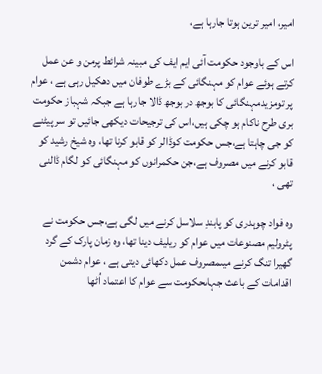امیر، امیر ترین ہوتا جارہا ہے،

اس کے باوجود حکومت آئی ایم ایف کی مبینہ شرائط پرمن و عن عمل کرتے ہوئے عوام کو مہنگائی کے بڑے طوفان میں دھکیل رہی ہے ، عوام پر تومزیدمہنگائی کا بوجھ در بوجھ ڈالا جارہا ہے جبکہ شہباز حکومت بری طرح ناکام ہو چکی ہیں،اس کی ترجیحات دیکھی جائیں تو سر پیٹنے کو جی چاہتا ہے،جس حکومت کوڈالر کو قابو کرنا تھا، وہ شیخ رشید کو قابو کرنے میں مصروف ہے،جن حکمرانوں کو مہنگائی کو لگام ڈالنی تھی ،

وہ فواد چوہدری کو پابندِ سلاسل کرنے میں لگی ہے،جس حکومت نے پٹرولیم مصنوعات میں عوام کو ریلیف دینا تھا، وہ زمان پارک کے گرد گھیرا تنگ کرنے میںمصروف عمل دکھائی دیتی ہے ، عوام دشمن اقدامات کے باعث جہاںحکومت سے عوام کا اعتماد اُٹھا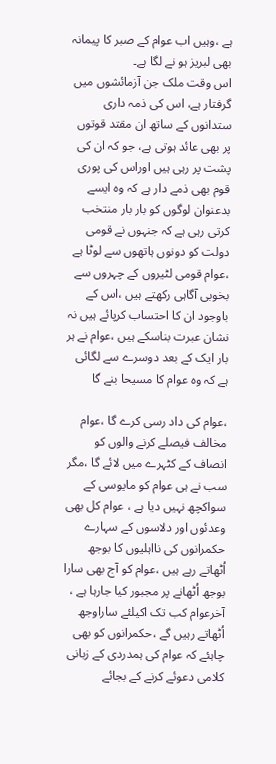ہے ،وہیں اب عوام کے صبر کا پیمانہ بھی لبریز ہو نے لگا ہے۔
اس وقت ملک جن آزمائشوں میں گرفتار ہے، اس کی ذمہ داری ستدانوں کے ساتھ ان مقتد قوتوں پر بھی عائد ہوتی ہے، جو کہ ان کی پشت پر رہی ہیں اوراس کی پوری قوم بھی ذمے دار ہے کہ وہ ایسے بدعنوان لوگوں کو بار بار منتخب کرتی رہی ہے کہ جنہوں نے قومی دولت کو دونوں ہاتھوں سے لوٹا ہے ،عوام قومی لٹیروں کے چہروں سے بخوبی آگاہی رکھتے ہیں ،اس کے باوجود ان کا احتساب کرپائے ہیں نہ نشان عبرت بناسکے ہیں ،عوام نے ہر بار ایک کے بعد دوسرے سے لگائی ہے کہ وہ عوام کا مسیحا بنے گا

،عوام کی داد رسی کرے گا ،عوام مخالف فیصلے کرنے والوں کو انصاف کے کٹہرے میں لائے گا ،مگر سب نے ہی عوام کو مایوسی کے سواکچھ نہیں دیا ہے ، عوام کل بھی وعدئوں اور دلاسوں کے سہارے حکمرانوں کی نااہلیوں کا بوجھ اُٹھاتے رہے ہیں ،عوام کو آج بھی سارا بوجھ اُٹھانے پر مجبور کیا جارہا ہے ، آخرعوام کب تک اکیلئے ساراوجھ اُٹھاتے رہیں گے ،حکمرانوں کو بھی چاہئے کہ عوام کی ہمدردی کے زبانی کلامی دعوئے کرنے کے بجائے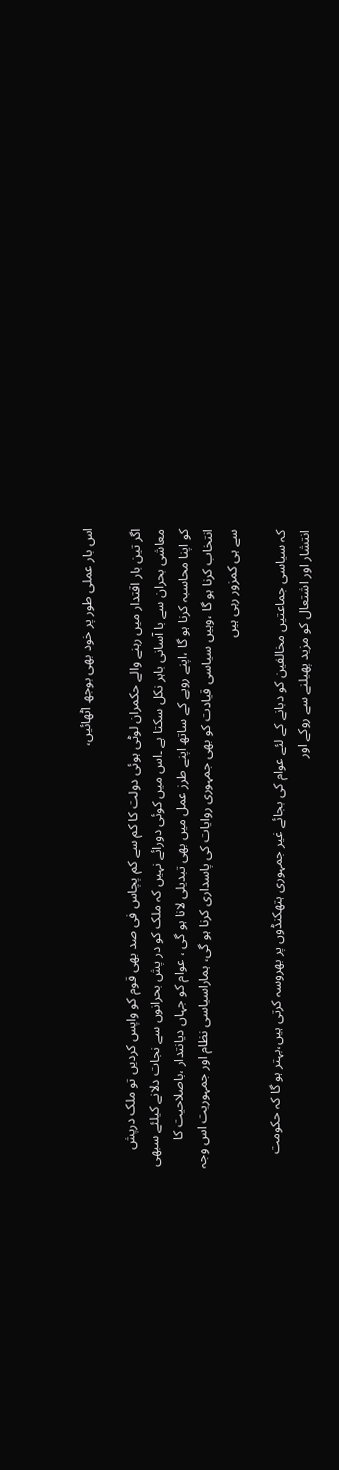اس بار عملی طور پر خود بھی بوجھ اٹھائیں،

اگر تین بار اقتدار میں رہنے والے حکمران لوٹی ہوئی دولت کا کم سے کم پچاس فی صد بھی قوم کو واپس کردیں تو ملک درپش معاشی بحران سے با آسانی باہر نکل سکتا ہے ۔اس میں کوئی دورائے نہیں کہ ملک کو در پش بحرانوں سے نجات دلانے کیلئے سبھی کو اپنا محاسبہ کرنا ہو گا ،اپنے رویے کے ساتھ اپنے طرز عمل میں بھی تبدیلی لانا ہو گی ، عوام کو جہاں دیانتدار ،باصلاحیت کا انتخاب کرنا ہو گا ،وہیں سیاسی قیادت کو بھی جمہوری روایات کی پاسداری کرنا ہو گی، ہماراسیاسی نظام اور جمہوریت اس وجہ سے ہی کمزور رہی ہیں

کہ سیاسی جماعتیں مخالفین کو دبانے کے لئے عوام کی بجائے غیر جمہوری ہتھکنڈوں پر بھروسہ کرتی ہیں،بہتر ہو گا کہ حکومت انتشار اور اشتعال کو مزید پھیلنے سے روکے اور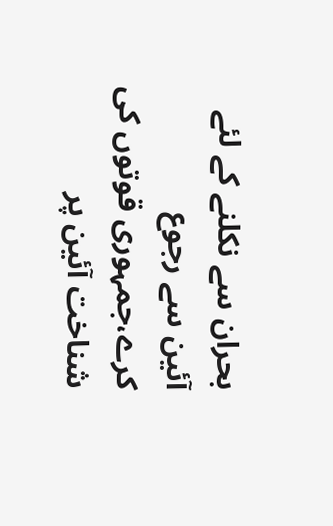بحران سے نکلنے کے لئے آئین سے رجوع کرے،جمہوری قوتوں کی شناخت آئین پر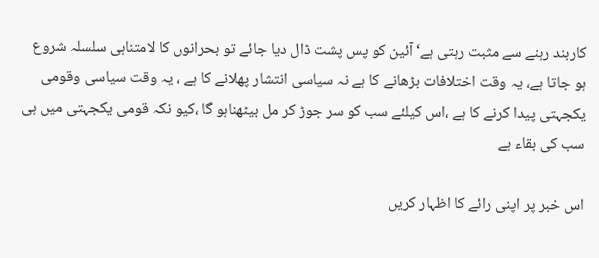کاربند رہنے سے مثبت رہتی ہے‘ آئین کو پس پشت ڈال دیا جائے تو بحرانوں کا لامتناہی سلسلہ شروع ہو جاتا ہے، یہ وقت اختلافات بڑھانے کا ہے نہ سیاسی انتشار پھلانے کا ہے ، یہ وقت سیاسی وقومی یکجہتی پیدا کرنے کا ہے ،اس کیلئے سب کو سر جوڑ کر مل بیٹھناہو گا ،کیو نکہ قومی یکجہتی میں ہی سب کی بقاء ہے

اس خبر پر اپنی رائے کا اظہار کریں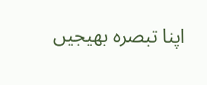اپنا تبصرہ بھیجیں